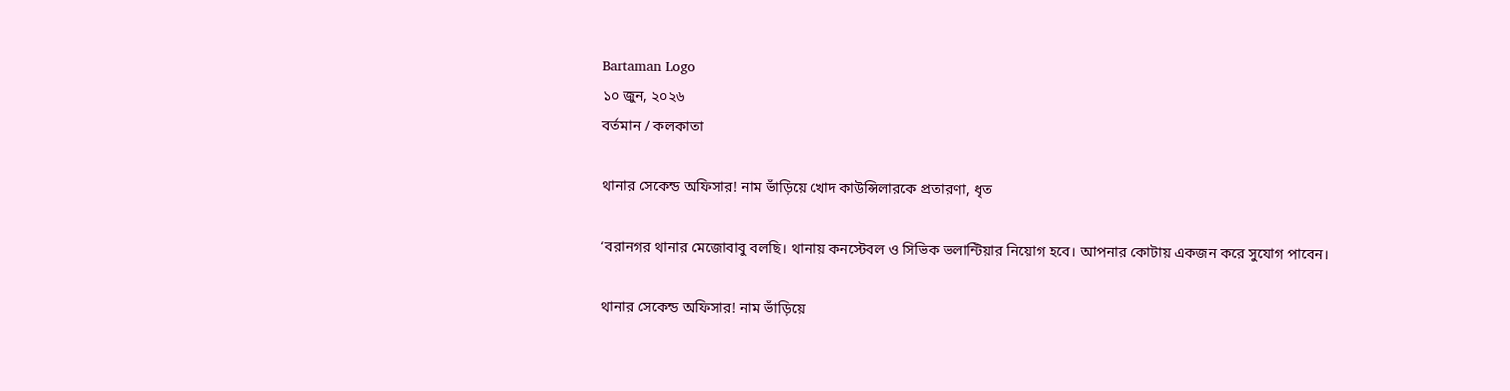Bartaman Logo
১০ জুন, ২০২৬
বর্তমান / কলকাতা

থানার সেকেন্ড অফিসার! নাম ভাঁড়িয়ে খোদ কাউন্সিলারকে প্রতারণা, ধৃত

‘বরানগর থানার মেজোবাবু বলছি। থানায় কনস্টেবল ও সিভিক ভলান্টিয়ার নিয়োগ হবে। আপনার কোটায় একজন করে সুযোগ পাবেন।

থানার সেকেন্ড অফিসার! নাম ভাঁড়িয়ে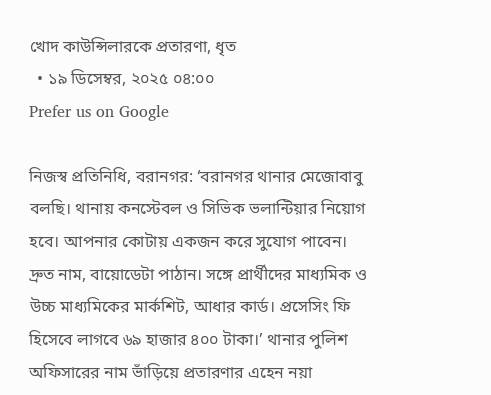খোদ কাউন্সিলারকে প্রতারণা, ধৃত
  • ১৯ ডিসেম্বর, ২০২৫ ০৪:০০
Prefer us on Google

নিজস্ব প্রতিনিধি, বরানগর: ‘বরানগর থানার মেজোবাবু বলছি। থানায় কনস্টেবল ও সিভিক ভলান্টিয়ার নিয়োগ হবে। আপনার কোটায় একজন করে সুযোগ পাবেন। দ্রুত নাম, বায়োডেটা পাঠান। সঙ্গে প্রার্থীদের মাধ্যমিক ও উচ্চ মাধ্যমিকের মার্কশিট, আধার কার্ড। প্রসেসিং ফি হিসেবে লাগবে ৬৯ হাজার ৪০০ টাকা।’ থানার পুলিশ অফিসারের নাম ভাঁড়িয়ে প্রতারণার এহেন নয়া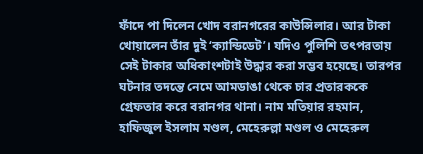ফাঁদে পা দিলেন খোদ বরানগরের কাউন্সিলার। আর টাকা খোয়ালেন তাঁর দুই ‘ক্যান্ডিডেট’। যদিও পুলিশি তৎপরতায় সেই টাকার অধিকাংশটাই উদ্ধার করা সম্ভব হয়েছে। তারপর ঘটনার তদন্তে নেমে আমডাঙা থেকে চার প্রতারককে গ্রেফতার করে বরানগর থানা। নাম মতিয়ার রহমান, হাফিজুল ইসলাম মণ্ডল, মেহেরুল্লা মণ্ডল ও মেহেরুল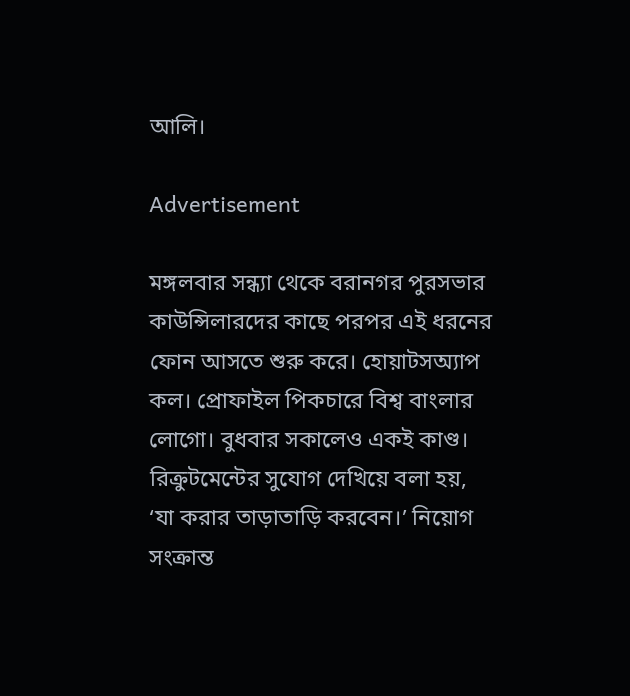আলি।

Advertisement

মঙ্গলবার সন্ধ্যা থেকে বরানগর পুরসভার কাউন্সিলারদের কাছে পরপর এই ধরনের ফোন আসতে শুরু করে। হোয়াটসঅ্যাপ কল। প্রোফাইল পিকচারে বিশ্ব বাংলার লোগো। বুধবার সকালেও একই কাণ্ড। রিক্রুটমেন্টের সুযোগ দেখিয়ে বলা হয়, ‘যা করার তাড়াতাড়ি করবেন।’ নিয়োগ সংক্রান্ত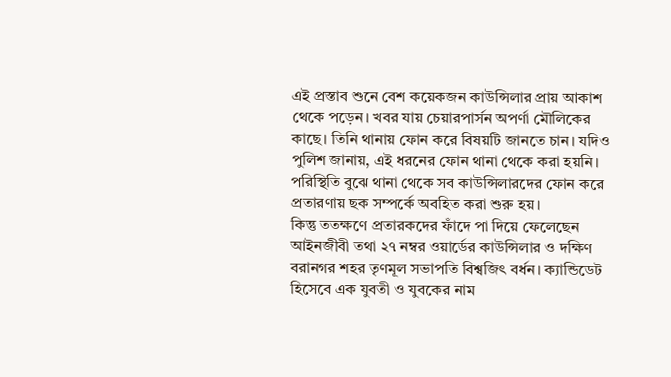এই প্রস্তাব শুনে বেশ কয়েকজন কাউন্সিলার প্রায় আকাশ থেকে পড়েন। খবর যায় চেয়ারপার্সন অপর্ণা মৌলিকের কাছে। তিনি থানায় ফোন করে বিষয়টি জানতে চান। যদিও পুলিশ জানায়, এই ধরনের ফোন থানা থেকে করা হয়নি। পরিস্থিতি বুঝে থানা থেকে সব কাউন্সিলারদের ফোন করে প্রতারণায় ছক সম্পর্কে অবহিত করা শুরু হয়।
কিন্তু ততক্ষণে প্রতারকদের ফাঁদে পা দিয়ে ফেলেছেন আইনজীবী তথা ২৭ নম্বর ওয়ার্ডের কাউন্সিলার ও দক্ষিণ বরানগর শহর তৃণমূল সভাপতি বিশ্বজিৎ বর্ধন। ক্যান্ডিডেট হিসেবে এক যুবতী ও যুবকের নাম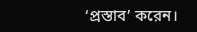‘প্রস্তাব’ করেন।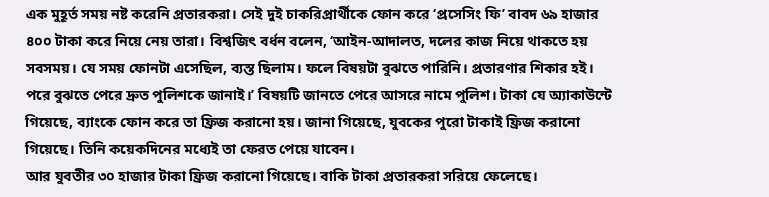এক মুহূর্ত সময় নষ্ট করেনি প্রতারকরা। সেই দুই চাকরিপ্রার্থীকে ফোন করে ‘প্রসেসিং ফি’ বাবদ ৬৯ হাজার ৪০০ টাকা করে নিয়ে নেয় তারা। বিশ্বজিৎ বর্ধন বলেন, ‘আইন-আদালত, দলের কাজ নিয়ে থাকতে হয় সবসময়। যে সময় ফোনটা এসেছিল, ব্যস্ত ছিলাম। ফলে বিষয়টা বুঝতে পারিনি। প্রতারণার শিকার হই। পরে বুঝতে পেরে দ্রুত পুলিশকে জানাই।’ বিষয়টি জানতে পেরে আসরে নামে পুলিশ। টাকা যে অ্যাকাউন্টে গিয়েছে, ব্যাংকে ফোন করে তা ফ্রিজ করানো হয়। জানা গিয়েছে, যুবকের পুরো টাকাই ফ্রিজ করানো গিয়েছে। তিনি কয়েকদিনের মধ্যেই তা ফেরত পেয়ে যাবেন।
আর যুবতীর ৩০ হাজার টাকা ফ্রিজ করানো গিয়েছে। বাকি টাকা প্রতারকরা সরিয়ে ফেলেছে।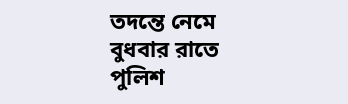তদন্তে নেমে বুধবার রাতে পুলিশ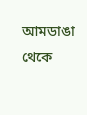আমডাঙা থেকে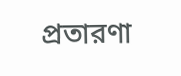প্রতারণা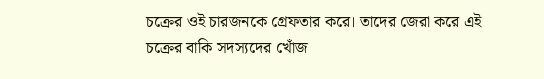চক্রের ওই চারজনকে গ্রেফতার করে। তাদের জেরা করে এই চক্রের বাকি সদস্যদের খোঁজ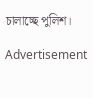চালাচ্ছে পুলিশ।

Advertisement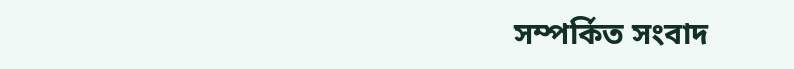সম্পর্কিত সংবাদ